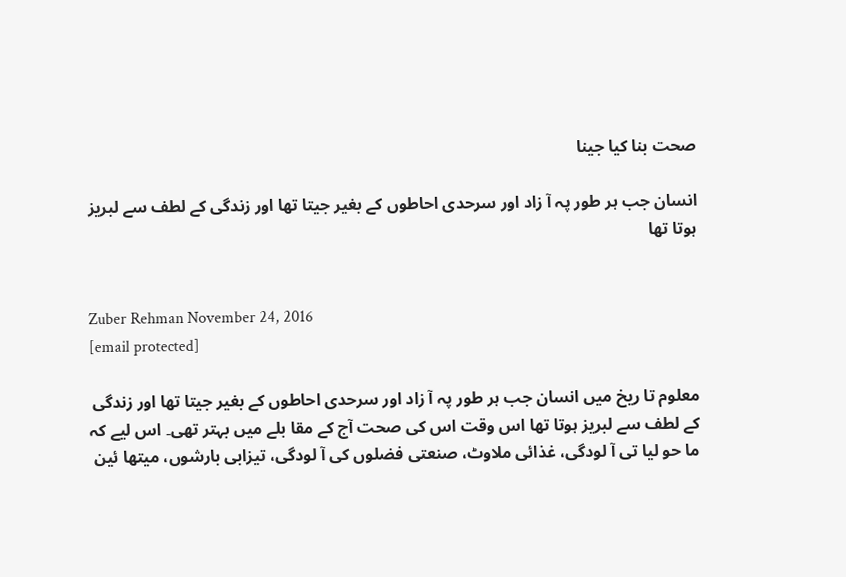صحت بنا کیا جینا

انسان جب ہر طور پہ آ زاد اور سرحدی احاطوں کے بغیر جیتا تھا اور زندگی کے لطف سے لبریز ہوتا تھا


Zuber Rehman November 24, 2016
[email protected]

معلوم تا ریخ میں انسان جب ہر طور پہ آ زاد اور سرحدی احاطوں کے بغیر جیتا تھا اور زندگی کے لطف سے لبریز ہوتا تھا اس وقت اس کی صحت آج کے مقا بلے میں بہتر تھی۔ اس لیے کہ ما حو لیا تی آ لودگی، غذائی ملاوٹ، صنعتی فضلوں کی آ لودگی، تیزابی بارشوں، میتھا ئین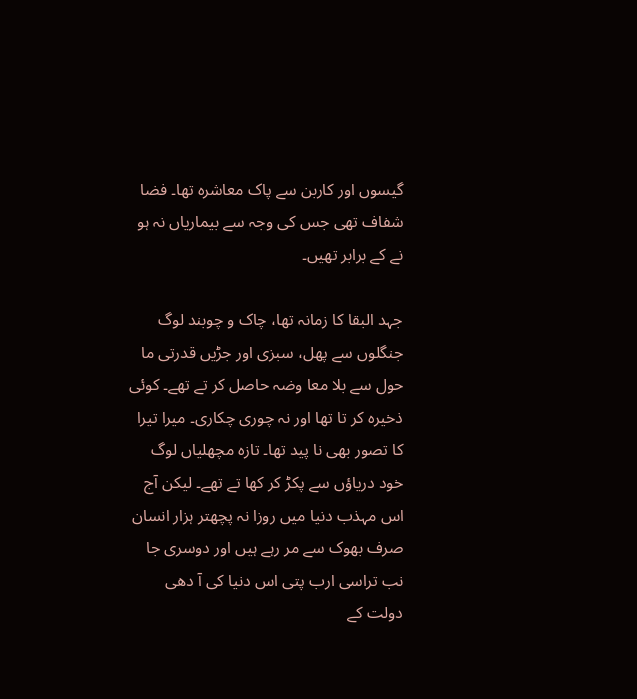گیسوں اور کاربن سے پاک معاشرہ تھا۔ فضا شفاف تھی جس کی وجہ سے بیماریاں نہ ہو نے کے برابر تھیں۔

جہد البقا کا زمانہ تھا، چاک و چوبند لوگ جنگلوں سے پھل، سبزی اور جڑیں قدرتی ما حول سے بلا معا وضہ حاصل کر تے تھے۔ کوئی ذخیرہ کر تا تھا اور نہ چوری چکاری۔ میرا تیرا کا تصور بھی نا پید تھا۔ تازہ مچھلیاں لوگ خود دریاؤں سے پکڑ کر کھا تے تھے۔ لیکن آج اس مہذب دنیا میں روزا نہ پچھتر ہزار انسان صرف بھوک سے مر رہے ہیں اور دوسری جا نب تراسی ارب پتی اس دنیا کی آ دھی دولت کے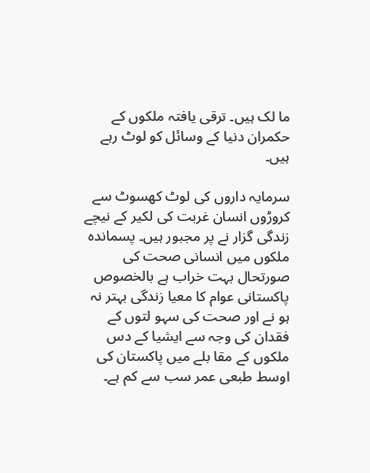ما لک ہیں۔ ترقی یافتہ ملکوں کے حکمران دنیا کے وسائل کو لوٹ رہے ہیں۔

سرمایہ داروں کی لوٹ کھسوٹ سے کروڑوں انسان غربت کی لکیر کے نیچے زندگی گزار نے پر مجبور ہیں۔ پسماندہ ملکوں میں انسانی صحت کی صورتحال بہت خراب ہے بالخصوص پاکستانی عوام کا معیا زندگی بہتر نہ ہو نے اور صحت کی سہو لتوں کے فقدان کی وجہ سے ایشیا کے دس ملکوں کے مقا بلے میں پاکستان کی اوسط طبعی عمر سب سے کم ہے۔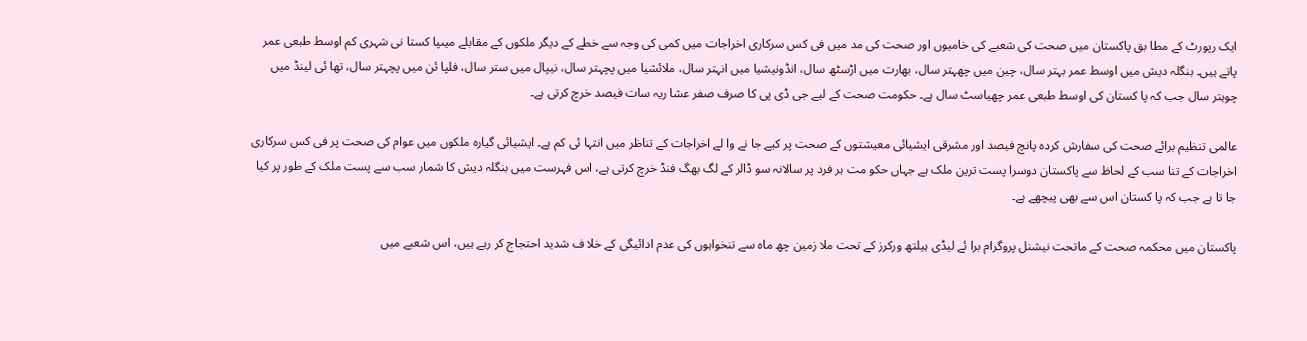ایک رپورٹ کے مطا بق پاکستان میں صحت کی شعبے کی خامیوں اور صحت کی مد میں فی کس سرکاری اخراجات میں کمی کی وجہ سے خطے کے دیگر ملکوں کے مقابلے میںپا کستا نی شہری کم اوسط طبعی عمر پاتے ہیں۔ بنگلہ دیش میں اوسط عمر بہتر سال، چین میں چھہتر سال، بھارت میں اڑسٹھ سال، انڈونیشیا میں انہتر سال، ملائشیا میں پچہتر سال، نیپال میں ستر سال، فلپا ئن میں پچہتر سال، تھا ئی لینڈ میں چوہتر سال جب کہ پا کستان کی اوسط طبعی عمر چھیاسٹ سال ہے۔ حکومت صحت کے لیے جی ڈی پی کا صرف صفر عشا ریہ سات فیصد خرچ کرتی ہے۔

عالمی تنظیم برائے صحت کی سفارش کردہ پانچ فیصد اور مشرقی ایشیائی معیشتوں کے صحت پر کیے جا نے وا لے اخراجات کے تناظر میں انتہا ئی کم ہے۔ ایشیائی گیارہ ملکوں میں عوام کی صحت پر فی کس سرکاری اخراجات کے تنا سب کے لحاظ سے پاکستان دوسرا پست ترین ملک ہے جہاں حکو مت ہر فرد پر سالانہ سو ڈالر کے لگ بھگ فنڈ خرچ کرتی ہے، اس فہرست میں بنگلہ دیش کا شمار سب سے پست ملک کے طور پر کیا جا تا ہے جب کہ پا کستان اس سے بھی پیچھے ہے۔

پاکستان میں محکمہ صحت کے ماتحت نیشنل پروگرام برا ئے لیڈی ہیلتھ ورکرز کے تحت ملا زمین چھ ماہ سے تنخواہوں کی عدم ادائیگی کے خلا ف شدید احتجاج کر رہے ہیں، اس شعبے میں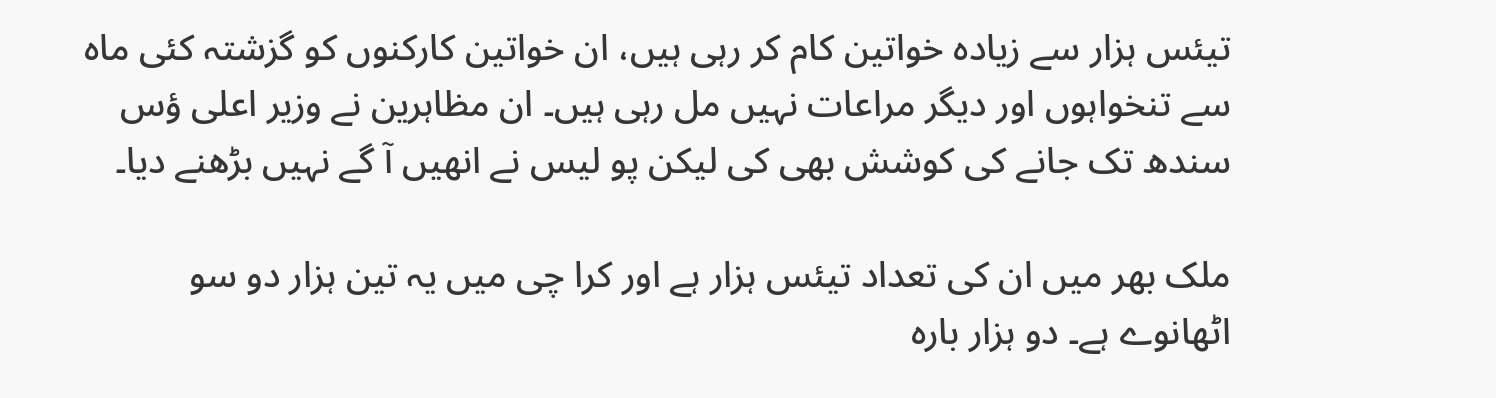تیئس ہزار سے زیادہ خواتین کام کر رہی ہیں، ان خواتین کارکنوں کو گزشتہ کئی ماہ سے تنخواہوں اور دیگر مراعات نہیں مل رہی ہیں۔ ان مظاہرین نے وزیر اعلی ؤس سندھ تک جانے کی کوشش بھی کی لیکن پو لیس نے انھیں آ گے نہیں بڑھنے دیا۔

ملک بھر میں ان کی تعداد تیئس ہزار ہے اور کرا چی میں یہ تین ہزار دو سو اٹھانوے ہے۔ دو ہزار بارہ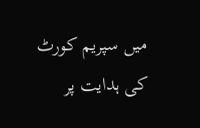میں سپریم کورٹ کی ہدایت پر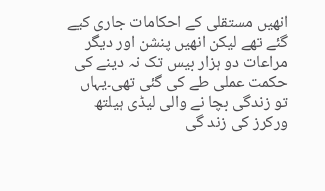انھیں مستقلی کے احکامات جاری کیے گئے تھے لیکن انھیں پنشن اور دیگر مراعات دو ہزار بیس تک نہ دینے کی حکمت عملی طے کی گئی تھی۔یہاں تو زندگی بچا نے والی لیڈی ہیلتھ ورکرز کی زند گی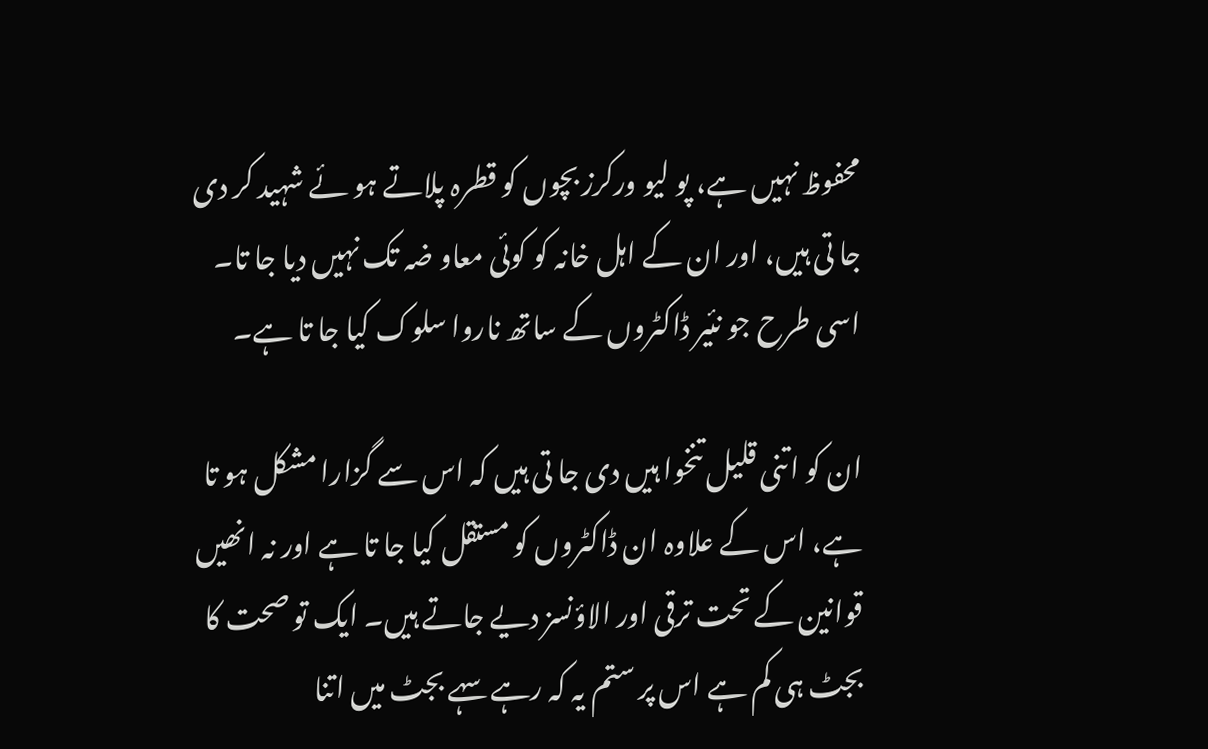محفوظ نہیں ہے، پو لیو ورکرز بچوں کو قطرہ پلاتے ہو ئے شہید کر دی جا تی ہیں، اور ان کے اہل خانہ کو کوئی معاو ضہ تک نہیں دیا جا تا۔ اسی طرح جو نئیر ڈاکٹروں کے ساتھ ناروا سلوک کیا جا تا ہے۔

ان کو اتنی قلیل تنخوا ہیں دی جا تی ہیں کہ اس سے گزارا مشکل ہو تا ہے، اس کے علاوہ ان ڈاکٹروں کو مستقل کیا جا تا ہے اور نہ انھیں قوانین کے تحت ترقی اور الاؤنسز دیے جاتے ہیں۔ ایک تو صحت کا بجٹ ہی کم ہے اس پر ستم یہ کہ رہے سہے بجٹ میں اتنا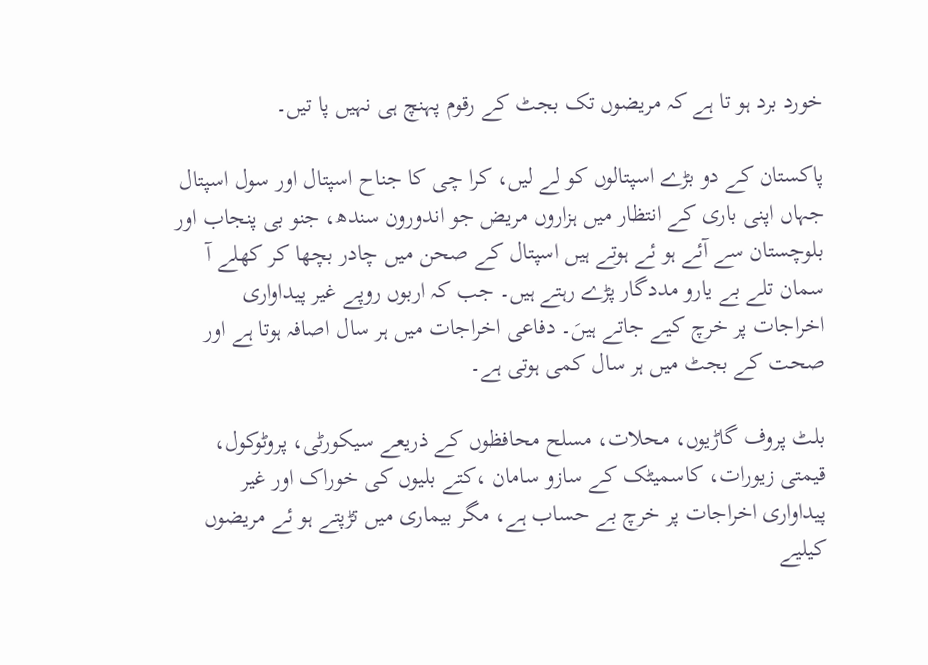خورد برد ہو تا ہے کہ مریضوں تک بجٹ کے رقوم پہنچ ہی نہیں پا تیں۔

پاکستان کے دو بڑے اسپتالوں کو لے لیں، کرا چی کا جناح اسپتال اور سول اسپتال جہاں اپنی باری کے انتظار میں ہزاروں مریض جو اندورون سندھ، جنو بی پنجاب اور بلوچستان سے آئے ہو ئے ہوتے ہیں اسپتال کے صحن میں چادر بچھا کر کھلے آ سمان تلے بے یارو مددگار پڑے رہتے ہیں۔ جب کہ اربوں روپے غیر پیداواری اخراجات پر خرچ کیے جاتے ہیںَ۔ دفاعی اخراجات میں ہر سال اصافہ ہوتا ہے اور صحت کے بجٹ میں ہر سال کمی ہوتی ہے۔

بلٹ پروف گاڑیوں، محلات، مسلح محافظوں کے ذریعے سیکورٹی، پروٹوکول، قیمتی زیورات، کاسمیٹک کے سازو سامان ،کتے بلیوں کی خوراک اور غیر پیداواری اخراجات پر خرچ بے حساب ہے، مگر بیماری میں تڑپتے ہو ئے مریضوں کیلیے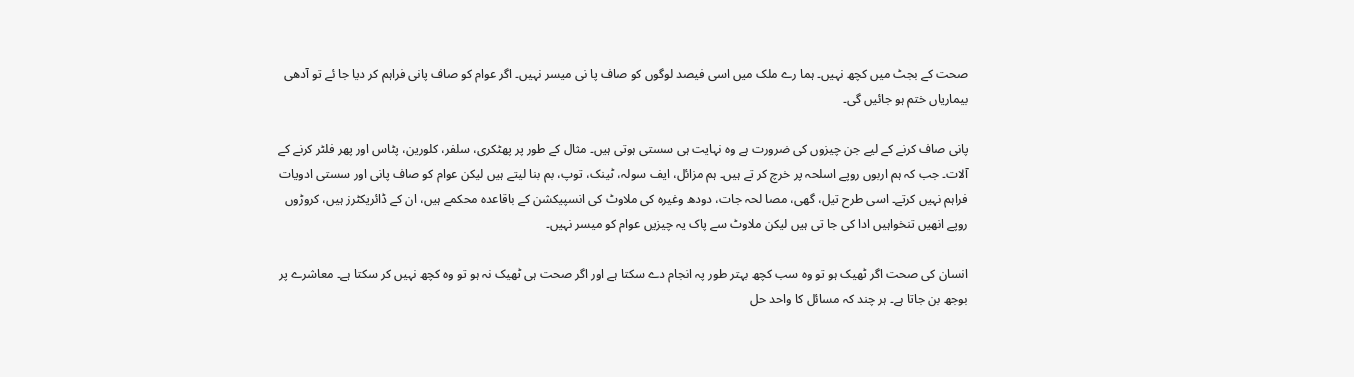صحت کے بجٹ میں کچھ نہیں۔ ہما رے ملک میں اسی فیصد لوگوں کو صاف پا نی میسر نہیں۔ اگر عوام کو صاف پانی فراہم کر دیا جا ئے تو آدھی بیماریاں ختم ہو جائیں گی۔

پانی صاف کرنے کے لیے جن چیزوں کی ضرورت ہے وہ نہایت ہی سستی ہوتی ہیں۔ مثال کے طور پر پھٹکری، سلفر، کلورین، پٹاس اور پھر فلٹر کرنے کے آلات۔ جب کہ ہم اربوں روپے اسلحہ پر خرچ کر تے ہیں۔ ہم مزائل، ایف سولہ، ٹینک، توپ، بم بنا لیتے ہیں لیکن عوام کو صاف پانی اور سستی ادویات فراہم نہیں کرتے۔ اسی طرح تیل، گھی، مصا لحہ جات، دودھ وغیرہ کی ملاوٹ کی انسپیکشن کے باقاعدہ محکمے ہیں، ان کے ڈائریکٹرز ہیں، کروڑوں روپے انھیں تنخواہیں ادا کی جا تی ہیں لیکن ملاوٹ سے پاک یہ چیزیں عوام کو میسر نہیں۔

انسان کی صحت اگر ٹھیک ہو تو وہ سب کچھ بہتر طور پہ انجام دے سکتا ہے اور اگر صحت ہی ٹھیک نہ ہو تو وہ کچھ نہیں کر سکتا ہے۔ معاشرے پر بوجھ بن جاتا ہے۔ ہر چند کہ مسائل کا واحد حل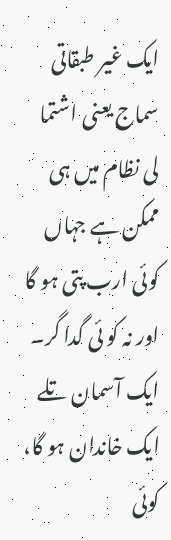ایک غیر طبقاتی سماج یعنی اشتما لی نظام میں ہی ممکن ہے جہاں کوئی ارب پتی ہو گا اور نہ کو ئی گدا گر۔ ایک آسمان تلے ایک خاندان ہو گا، کوئی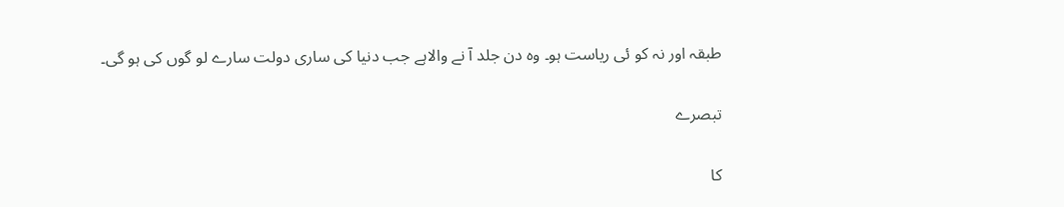طبقہ اور نہ کو ئی ریاست ہو۔ وہ دن جلد آ نے والاہے جب دنیا کی ساری دولت سارے لو گوں کی ہو گی۔

تبصرے

کا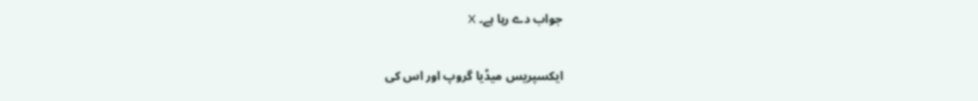جواب دے رہا ہے۔ X

ایکسپریس میڈیا گروپ اور اس کی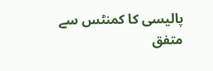پالیسی کا کمنٹس سے متفق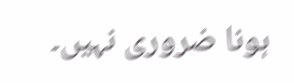ہونا ضروری نہیں۔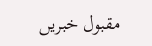مقبول خبریں